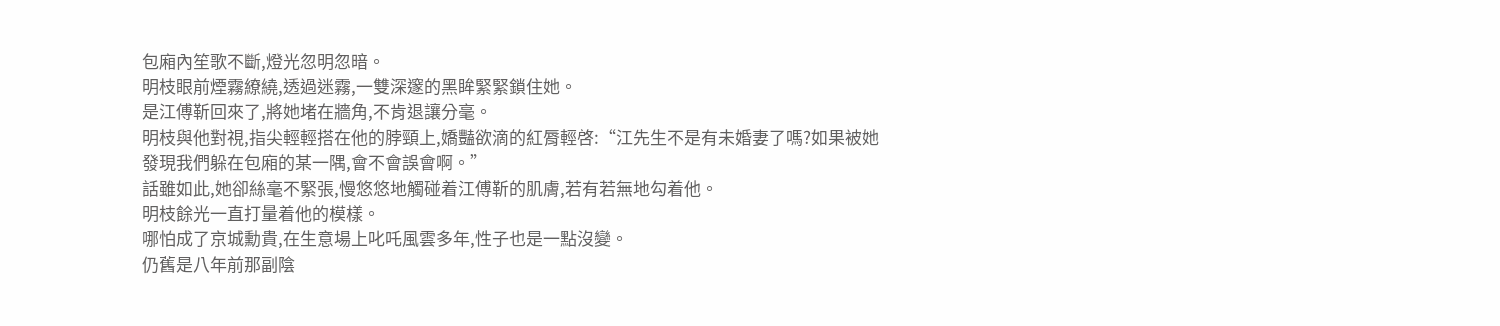包廂內笙歌不斷,燈光忽明忽暗。
明枝眼前煙霧繚繞,透過迷霧,一雙深邃的黑眸緊緊鎖住她。
是江傅靳回來了,將她堵在牆角,不肯退讓分毫。
明枝與他對視,指尖輕輕搭在他的脖頸上,嬌豔欲滴的紅脣輕啓:“江先生不是有未婚妻了嗎?如果被她發現我們躲在包廂的某一隅,會不會誤會啊。”
話雖如此,她卻絲毫不緊張,慢悠悠地觸碰着江傅靳的肌膚,若有若無地勾着他。
明枝餘光一直打量着他的模樣。
哪怕成了京城勳貴,在生意場上叱吒風雲多年,性子也是一點沒變。
仍舊是八年前那副陰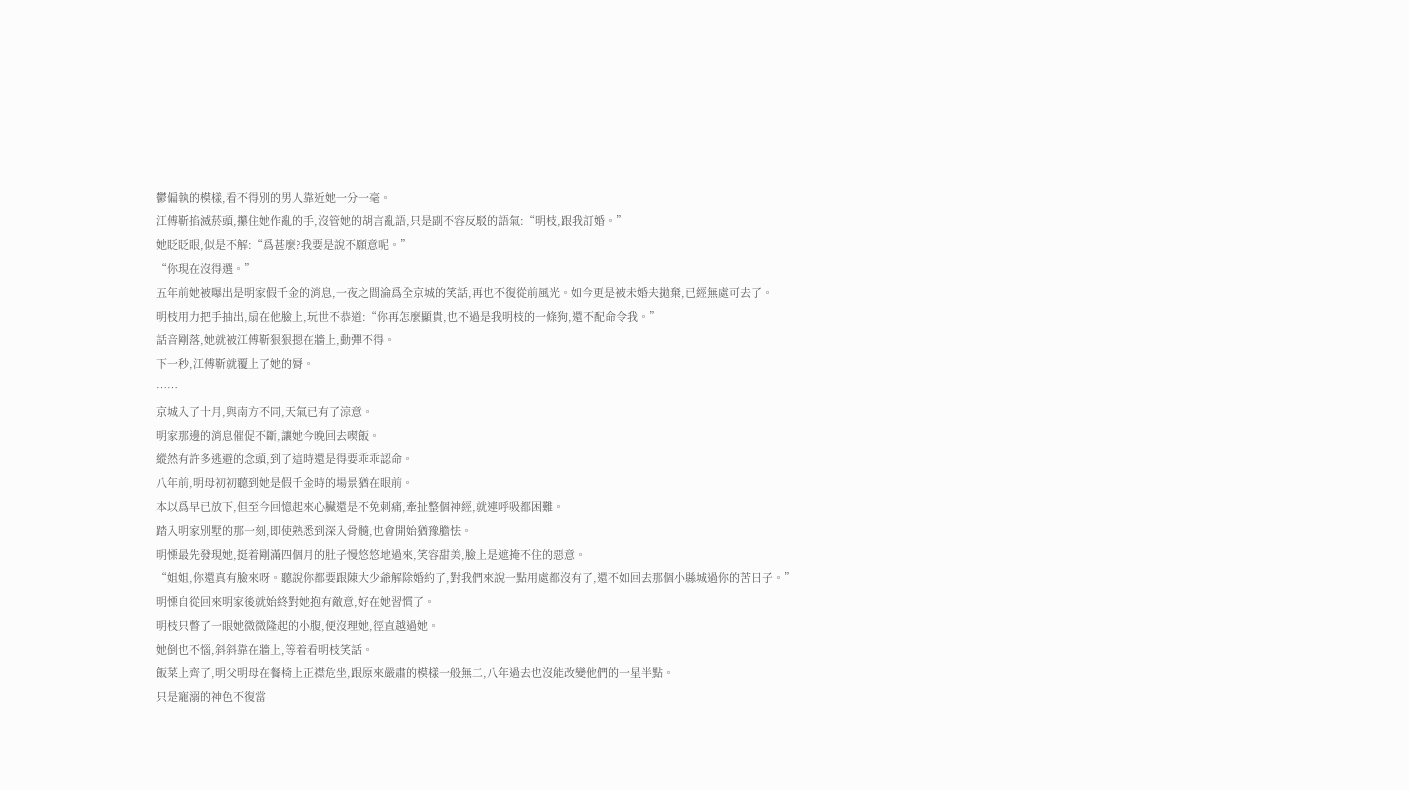鬱偏執的模樣,看不得別的男人靠近她一分一毫。
江傅靳掐滅菸頭,攥住她作亂的手,沒管她的胡言亂語,只是副不容反駁的語氣:“明枝,跟我訂婚。”
她眨眨眼,似是不解:“爲甚麼?我要是說不願意呢。”
“你現在沒得選。”
五年前她被曝出是明家假千金的消息,一夜之間淪爲全京城的笑話,再也不復從前風光。如今更是被未婚夫拋棄,已經無處可去了。
明枝用力把手抽出,扇在他臉上,玩世不恭道:“你再怎麼顯貴,也不過是我明枝的一條狗,還不配命令我。”
話音剛落,她就被江傅靳狠狠摁在牆上,動彈不得。
下一秒,江傅靳就覆上了她的脣。
……
京城入了十月,與南方不同,天氣已有了涼意。
明家那邊的消息催促不斷,讓她今晚回去喫飯。
縱然有許多逃避的念頭,到了這時還是得要乖乖認命。
八年前,明母初初聽到她是假千金時的場景猶在眼前。
本以爲早已放下,但至今回憶起來心臟還是不免刺痛,牽扯整個神經,就連呼吸都困難。
踏入明家別墅的那一刻,即使熟悉到深入骨髓,也會開始猶豫膽怯。
明慄最先發現她,挺着剛滿四個月的肚子慢悠悠地過來,笑容甜美,臉上是遮掩不住的惡意。
“姐姐,你還真有臉來呀。聽說你都要跟陳大少爺解除婚約了,對我們來說一點用處都沒有了,還不如回去那個小縣城過你的苦日子。”
明慄自從回來明家後就始終對她抱有敵意,好在她習慣了。
明枝只瞥了一眼她微微隆起的小腹,便沒理她,徑直越過她。
她倒也不惱,斜斜靠在牆上,等着看明枝笑話。
飯菜上齊了,明父明母在餐椅上正襟危坐,跟原來嚴肅的模樣一般無二,八年過去也沒能改變他們的一星半點。
只是寵溺的神色不復當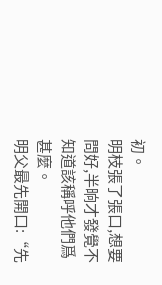初。
明枝張了張口,想要問好,半晌才發覺不知道該稱呼他們爲甚麼。
明父最先開口:“先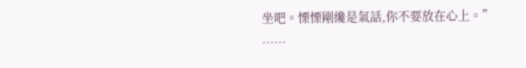坐吧。慄慄剛纔是氣話,你不要放在心上。”
……